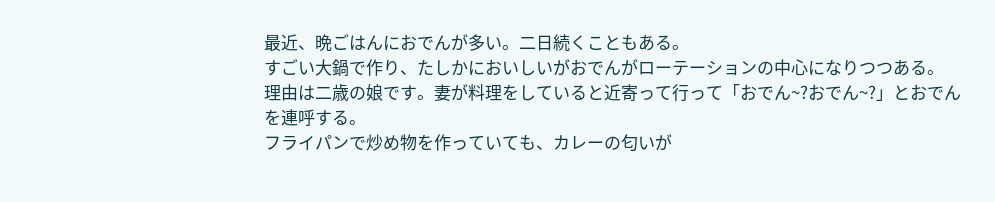最近、晩ごはんにおでんが多い。二日続くこともある。
すごい大鍋で作り、たしかにおいしいがおでんがローテーションの中心になりつつある。
理由は二歳の娘です。妻が料理をしていると近寄って行って「おでん~?おでん~?」とおでんを連呼する。
フライパンで炒め物を作っていても、カレーの匂いが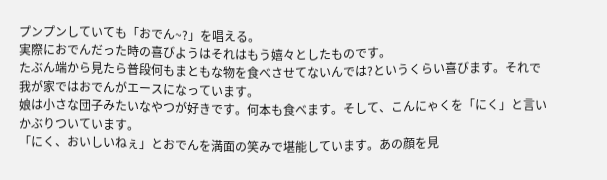プンプンしていても「おでん~?」を唱える。
実際におでんだった時の喜びようはそれはもう嬉々としたものです。
たぶん端から見たら普段何もまともな物を食べさせてないんでは?というくらい喜びます。それで我が家ではおでんがエースになっています。
娘は小さな団子みたいなやつが好きです。何本も食べます。そして、こんにゃくを「にく」と言いかぶりついています。
「にく、おいしいねぇ」とおでんを満面の笑みで堪能しています。あの顔を見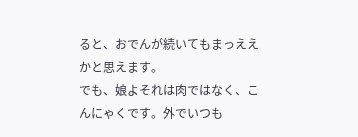ると、おでんが続いてもまっええかと思えます。
でも、娘よそれは肉ではなく、こんにゃくです。外でいつも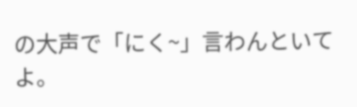の大声で「にく~」言わんといてよ。